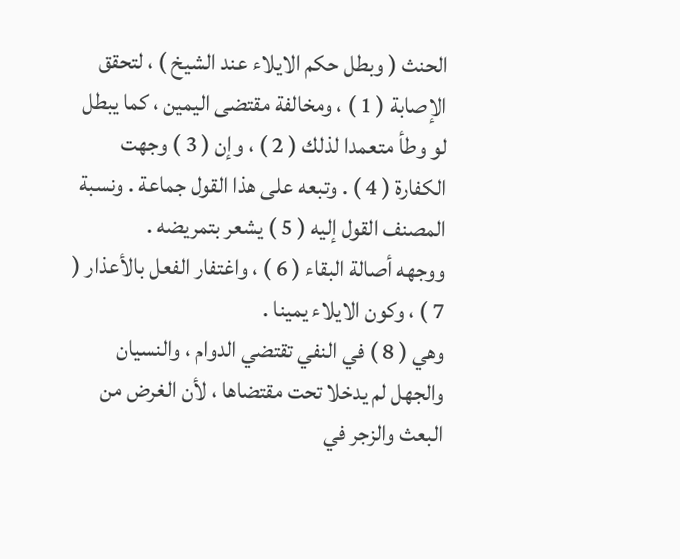الحنث ( وبطل حكم الايلاء عند الشيخ ) ، لتحقق الإصابة ( 1 ) ، ومخالفة مقتضى اليمين ، كما يبطل لو وطأ متعمدا لذلك ( 2 ) ، وإن ( 3 ) وجهت الكفارة ( 4 ) . وتبعه على هذا القول جماعة . ونسبة المصنف القول إليه ( 5 ) يشعر بتمريضه .
ووجهه أصالة البقاء ( 6 ) ، واغتفار الفعل بالأعذار ( 7 ) ، وكون الايلاء يمينا .
وهي ( 8 ) في النفي تقتضي الدوام ، والنسيان والجهل لم يدخلا تحت مقتضاها ، لأن الغرض من البعث والزجر في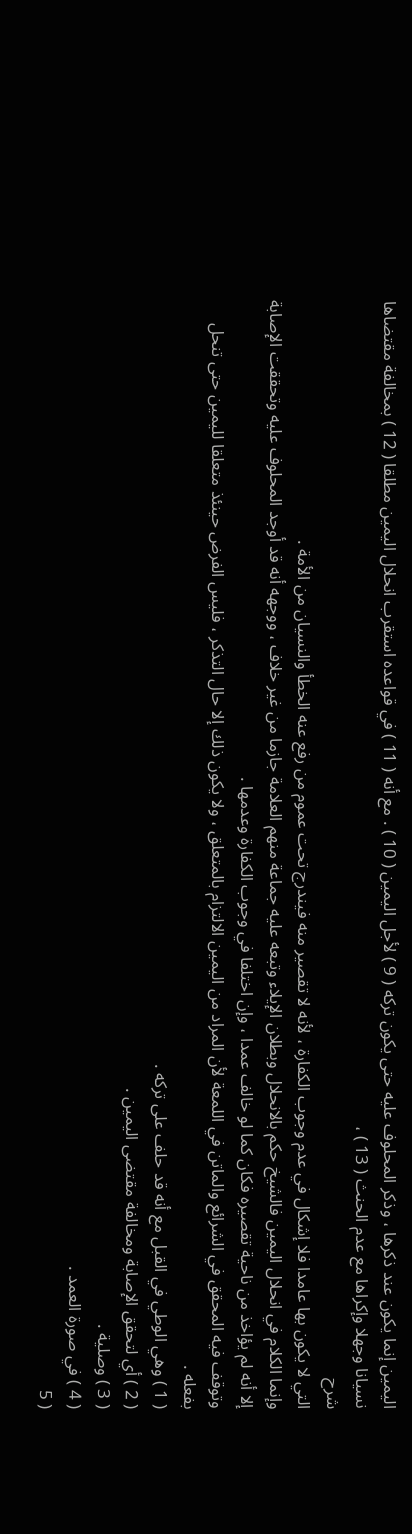اليمين إنما يكون عند ذكرها ، وذكر المحلوف عليه حتى يكون تركه ( 9 ) لأجل اليمين ( 10 ) . مع أنه ( 11 ) في قواعده استقرب انحلال اليمين مطلقا ( 12 ) بمخالفة مقتضاها نسيانا وجهلا وإكراها مع عدم الحنث ( 13 ) ،
شرح
التي لا يكون بها عامدا فلا إشكال في عدم وجوب الكفارة ، لأنه لا تقصير منه فيندرج تحت عموم من رفع عنه الخطأ والنسيان من الأمة .
وإنما الكلام في انحلال اليمين فالشيخ حكم بالانحلال وبطلان الإيلاء وتبعه عليه جماعة منهم العلامة جازما من غير خلاف ، ووجهه أنه قد أوجد المحلوف عليه وتحققت الإصابة إلا أنه لم يؤاخذ من ناحية تقصيره فكان كما لو خالف عمدا ، وإن اختلفا في وجوب الكفارة وعدمها .
وتوقف فيه المحقق في الشرائع والماتن في اللمعة لأن المراد من اليمين الالتزام بالمتعلق ، ولا يكون ذلك إلا حال التذكر ، فليس الفرض حينئذ متعلقا لليمين حتى تنحل بفعله .
( 1 ) وهي الوطي في القبل مع أنه قد حلف على تركه .
( 2 ) أي لتحقق الإصابة ومخالفة مقتضى اليمين .
( 3 ) وصلية .
( 4 ) في صورة العمد .
( 5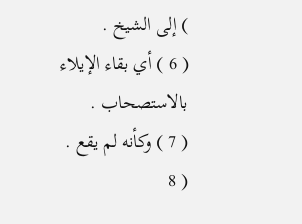) إلى الشيخ .
( 6 ) أي بقاء الإيلاء بالاستصحاب .
( 7 ) وكأنه لم يقع .
( 8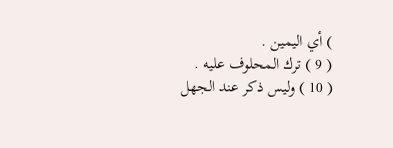) أي اليمين .
( 9 ) ترك المحلوف عليه .
( 10 ) وليس ذكر عند الجهل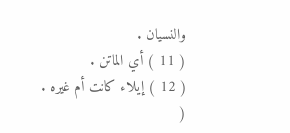والنسيان .
( 11 ) أي الماتن .
( 12 ) إيلاء كانت أم غيره .
(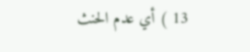13 ) أي عدم الحنث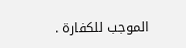الموجب للكفارة .